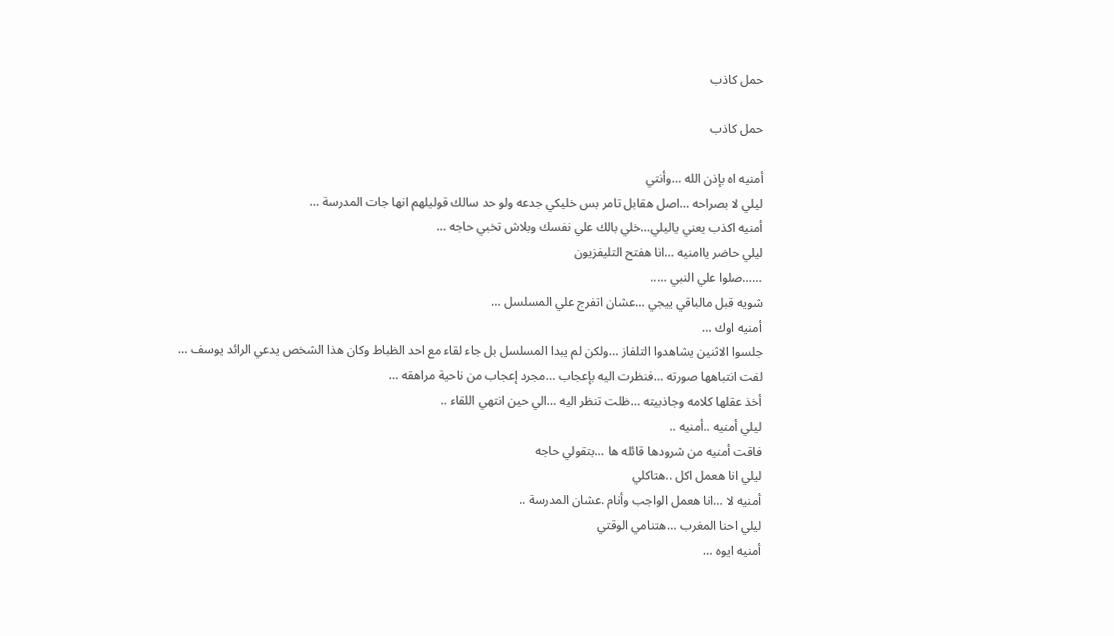حمل كاذب

حمل كاذب

أمنيه اه بإذن الله …وأنتي
ليلي لا بصراحه …اصل هقابل تامر بس خليكي جدعه ولو حد سالك قوليلهم انها جات المدرسة …
أمنيه اكذب يعني ياليلي…خلي بالك علي نفسك وبلاش تخبي حاجه …
ليلي حاضر ياامنيه …انا هفتح التليفزيون
……صلوا علي النبي …..
شويه قبل مالباقي ييجي …عشان اتفرج علي المسلسل …
أمنيه اوك …
جلسوا الاثنين يشاهدوا التلفاز …ولكن لم يبدا المسلسل بل جاء لقاء مع احد الظباط وكان هذا الشخص يدعي الرائد يوسف …
لفت انتباهها صورته …فنظرت اليه بإعجاب …مجرد إعجاب من ناحية مراهقه …
أخذ عقلها كلامه وجاذبيته …ظلت تنظر اليه …الي حين انتهي اللقاء ..
ليلي أمنيه ..أمنيه ..
فاقت أمنيه من شرودها قائله ها …بتقولي حاجه
ليلي انا هعمل اكل ..هتاكلي
أمنيه لا …انا هعمل الواجب وأنام .عشان المدرسة ..
ليلي احنا المغرب …هتنامي الوقتي
أمنيه ايوه …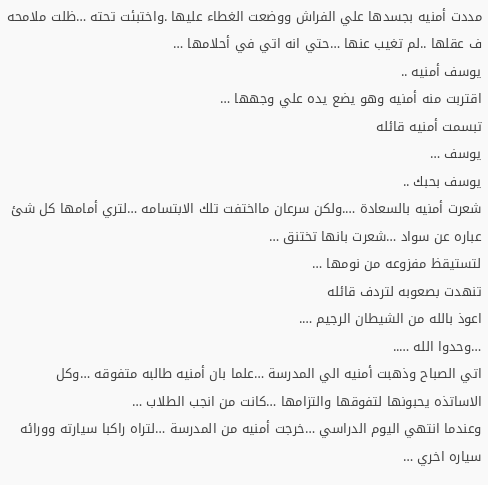مددت أمنيه بجسدها علي الفراش ووضعت الغطاء عليها .واختبئت تحته …ظلت ملامحه ف عقلها ..لم تغيب عنها …حتي انه اتي في أحلامها …
يوسف أمنيه ..
اقتربت منه أمنيه وهو يضع يده علي وجهها …
تبسمت أمنيه قائله
يوسف …
يوسف بحبك ..
شعرت أمنيه بالسعادة ….ولكن سرعان مااختفت تلك الابتسامه …لتري أمامها كل شئ عباره عن سواد …شعرت بانها تختنق …
لتستيقظ مفزوعه من نومها …
تنهدت بصعوبه لتردف قائله
اعوذ بالله من الشيطان الرجيم ….
…وحدوا الله …..
اتي الصباح وذهبت أمنيه الي المدرسة …علما بان أمنيه طالبه متفوقه …وكل الاساتذه يحبونها لتفوقها والتزامها …كانت من انجب الطلاب …
وعندما انتهي اليوم الدراسي …خرجت أمنيه من المدرسة …لتراه راكبا سيارته وورائه سياره اخري …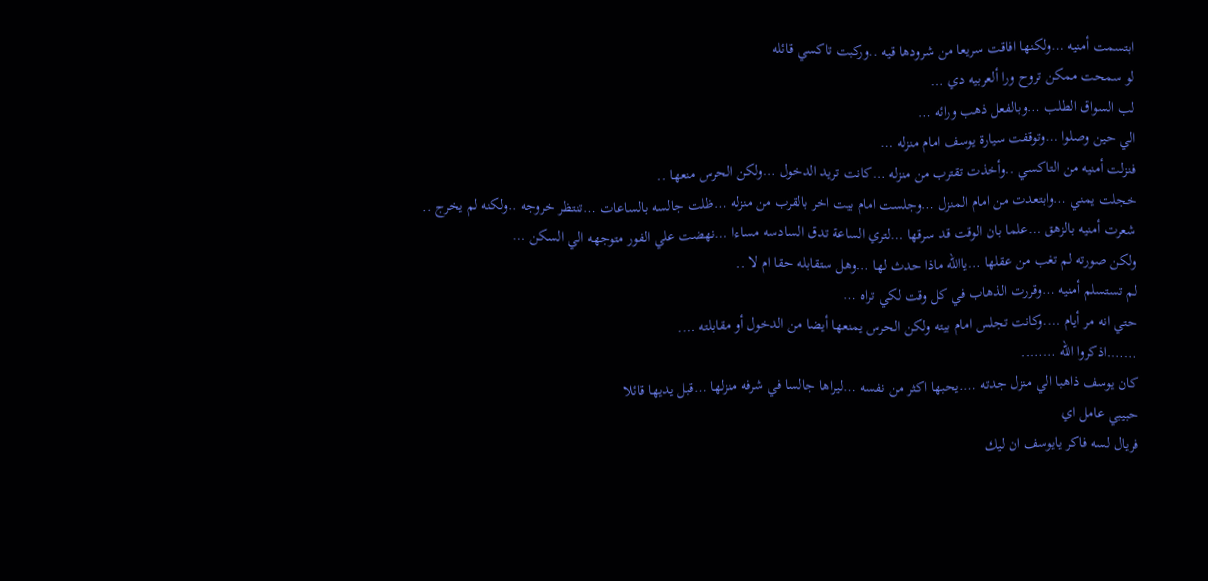ابتسمت أمنيه …ولكنها افاقت سريعا من شرودها قيه ..وركبت تاكسي قائله
لو سمحت ممكن تروح ورا ألعربيه دي …
لب السواق الطلب …وبالفعل ذهب ورائه …
الي حين وصلوا …وتوقفت سيارة يوسف امام منزله …
فنزلت أمنيه من التاكسي ..وأخذت تقترب من منزله …كانت تريد الدخول …ولكن الحرس منعها ..
خجلت يمني …وابتعدت من امام المنزل …وجلست امام بيت اخر بالقرب من منزله …ظلت جالسه بالساعات …تنتظر خروجه ..ولكنه لم يخرج ..
شعرت أمنيه بالزهق …علما بان الوقت قد سرقها …لتري الساعة تدق السادسه مساءا …نهضت علي الفور متوجهه الي السكن …
ولكن صورته لم تغب من عقلها …ياالله ماذا حدث لها …وهل ستقابله حقا ام لا ..
لم تستسلم أمنيه …وقررت الذهاب في كل وقت لكي تراه …
حتي انه مر أيام ….وكانت تجلس امام بيته ولكن الحرس يمنعها أيضا من الدخول أو مقابلته ….
…….اذكروا الله ……..
كان يوسف ذاهبا الي منزل جدته ….يحبها اكثر من نفسه …ليراها جالسا في شرفه منزلها …قبل يديها قائلا
حبيبي عامل اي
فريال لسه فاكر يايوسف ان ليك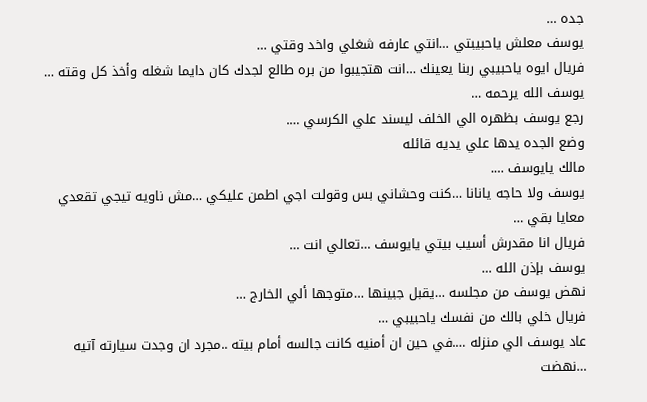جده …
يوسف معلش ياحبيبتي …انتي عارفه شغلي واخد وقتي …
فريال ايوه ياحبيبي ربنا يعينك …انت هتجيبوا من بره طالع لجدك كان دايما شغله وأخذ كل وقته …
يوسف الله يرحمه …
رجع يوسف بظهره الي الخلف ليسند علي الكرسي ….
وضع الجده يدها علي يديه قائله
مالك يايوسف ….
يوسف ولا حاجه يانانا …كنت وحشاني بس وقولت اجي اطمن عليكي …مش ناويه تيجي تقعدي معايا بقي …
فريال انا مقدرش أسيب بيتي يايوسف …تعالي انت …
يوسف بإذن الله …
نهض يوسف من مجلسه …يقبل جبينها …متوجها ألي الخارج …
فريال خلي بالك من نفسك ياحبيبي …
عاد يوسف الي منزله ….في حين ان أمنيه كانت جالسه أمام بيته ..مجرد ان وجدت سيارته آتيه …نهضت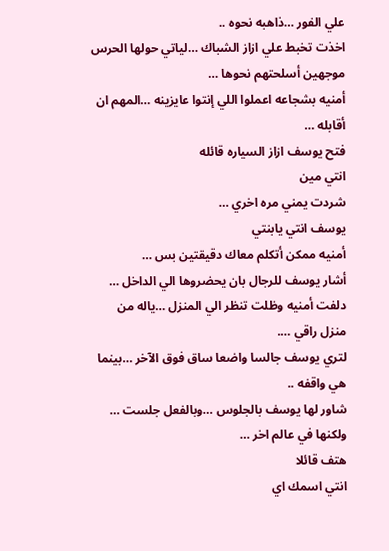علي الفور …ذاهبه نحوه ..
اخذت تخبط علي ازاز الشباك …لياتي حولها الحرس موجهين أسلحتهم نحوها …
أمنيه بشجاعه اعملوا اللي إنتوا عايزينه …المهم ان أقابله …
فتح يوسف ازاز السياره قائله
انتي مين
شردت يمني مره اخري …
يوسف انتي يابنتي
أمنيه ممكن أتكلم معاك دقيقتين بس …
أشار يوسف للرجال بان يحضروها الي الداخل …
دلفت أمنيه وظلت تنظر الي المنزل …ياله من منزل راقي ….
لتري يوسف جالسا واضعا ساق فوق الآخر …بينما هي واقفه ..
شاور لها يوسف بالجلوس …وبالفعل جلست …
ولكنها في عالم اخر …
هتف قائلا
انتي اسمك اي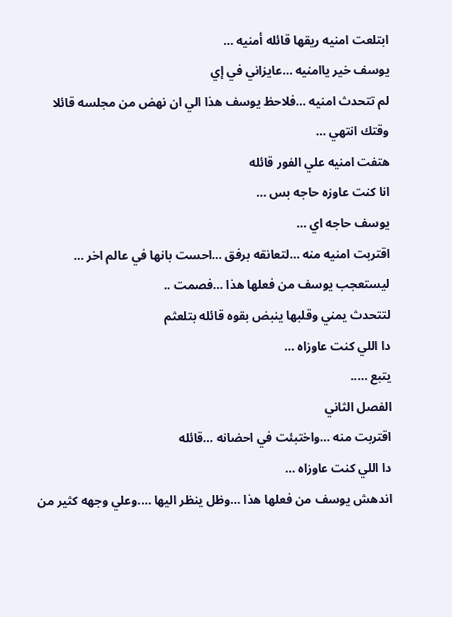ابتلعت امنيه ريقها قائله أمنيه …
يوسف خير ياامنيه …عايزاني في إي
لم تتحدث امنيه …فلاحظ يوسف هذا الي ان نهض من مجلسه قائلا
وقتك انتهي …
هتفت امنيه علي الفور قائله
انا كنت عاوزه حاجه بس …
يوسف حاجه اي …
اقتربت امنيه منه …لتعانقه برفق …احست بانها في عالم اخر …
ليستعجب يوسف من فعلها هذا …فصمت ..
لتتحدث يمني وقلبها ينبض بقوه قائله بتلعثم
دا اللي كنت عاوزاه …
يتبع …..
الفصل الثاني
اقتربت منه …واختبئت في احضانه …قائله
دا اللي كنت عاوزاه …
اندهش يوسف من فعلها هذا …وظل ينظر اليها ….وعلي وجهه كثير من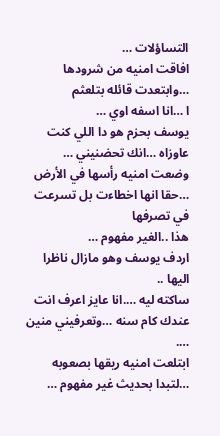التساؤلات …
افاقت امنيه من شرودها
…وابتعدت قائله بتلعثم
ا …انا اسفه اوي …
يوسف بحزم هو دا اللي كنت عاوزاه …انك تحضنيني …
وضعت امنيه رأسها في الأرض …حقا انها اخطاءت بل تسرعت في تصرفها
هذا ..الغير مفهوم …
اردف يوسف وهو مازال ناظرا اليها ..
ساكته ليه ….انا عايز اعرف انت عندك كام سنه …وتعرفيني منين ….
ابتلعت امنيه ريقها بصعوبه …لتبدا بحديث غير مفهوم …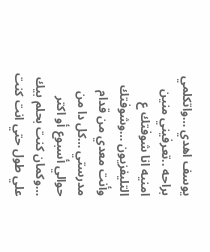يوسف اهدي …واتكلمي براحه ..تعرفيني منين
امنيه انا شوفتك ع التليفزيون …وشوفتك وأنت معدي من قدام مدرستي …كل دا من حوالي أسبوع أو اكتر …وكمان كنت بحلم بيك علي طول حتي انت كنت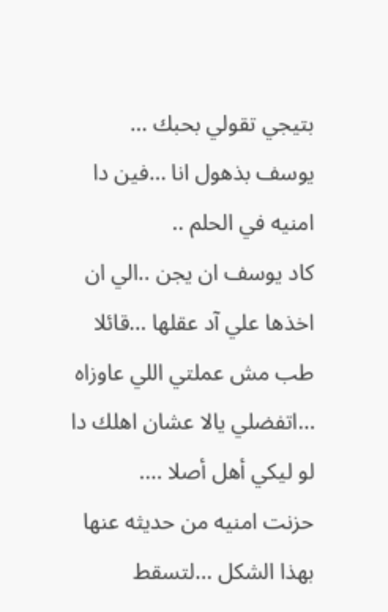بتيجي تقولي بحبك …
يوسف بذهول انا …فين دا
امنيه في الحلم ..
كاد يوسف ان يجن ..الي ان اخذها علي آد عقلها …قائلا
طب مش عملتي اللي عاوزاه …اتفضلي يالا عشان اهلك دا لو ليكي أهل أصلا ….
حزنت امنيه من حديثه عنها بهذا الشكل …لتسقط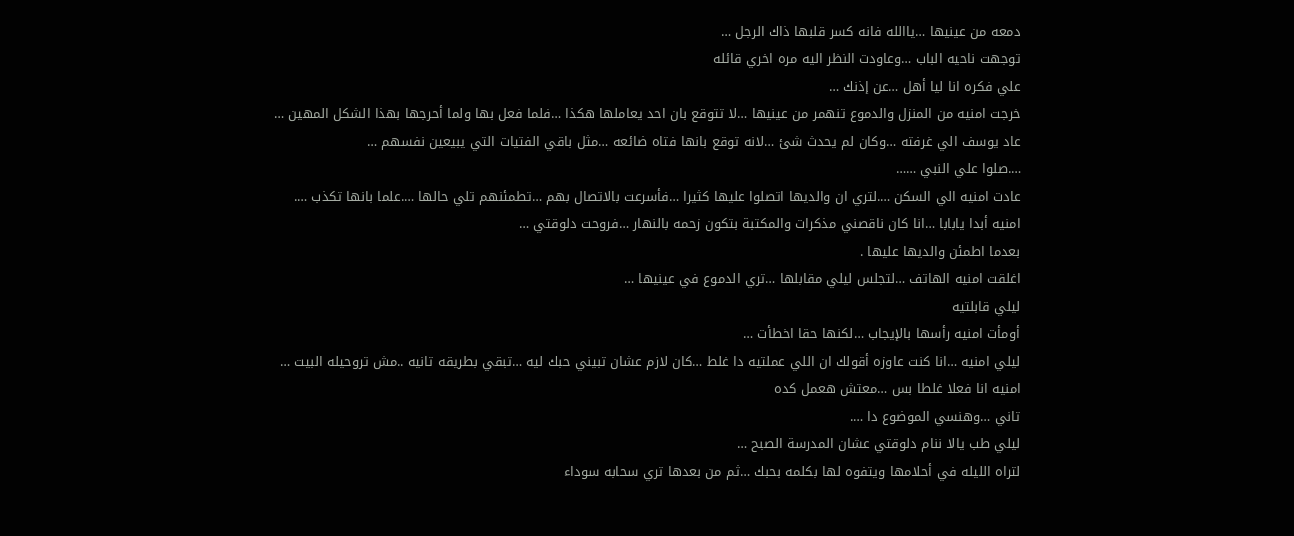دمعه من عينيها …ياالله فانه كسر قلبها ذاك الرجل …
توجهت ناحيه الباب …وعاودت النظر اليه مره اخري قائله
علي فكره انا ليا أهل …عن إذنك …
خرجت امنيه من المنزل والدموع تنهمر من عينيها …لا تتوقع بان احد يعاملها هكذا …فلما فعل بها ولما أحرجها بهذا الشكل المهين …
عاد يوسف الي غرفته …وكان لم يحدث شئ …لانه توقع بانها فتاه ضائعه …مثل باقي الفتيات التي يبيعين نفسهم …
….صلوا علي النبي ……
عادت امنيه الي السكن ….لتري ان والديها اتصلوا عليها كثيرا …فأسرعت بالاتصال بهم …تطمئنهم تلي حالها ….علما بانها تكذب ….
امنيه أبدا يابابا …انا كان ناقصني مذكرات والمكتبة بتكون زحمه بالنهار …فروحت دلوقتي …
بعدما اطمئن والديها عليها .
اغلقت امنيه الهاتف …لتجلس ليلي مقابلها …تري الدموع في عينيها …
ليلي قابلتيه
أومأت امنيه رأسها بالإيجاب …لكنها حقا اخطأت …
ليلي امنيه …انا كنت عاوزه أقولك ان اللي عملتيه دا غلط …كان لازم عشان تبيني حبك ليه …تبقي بطريقه تانيه ..مش تروحيله البيت …
امنيه انا فعلا غلطا بس …معتش هعمل كده
تاني …وهنسي الموضوع دا ….
ليلي طب يالا ننام دلوقتي عشان المدرسة الصبح …
لتراه الليله في أحلامها ويتفوه لها بكلمه بحبك …ثم من بعدها تري سحابه سوداء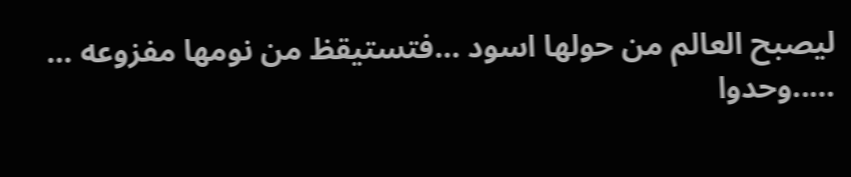ليصبح العالم من حولها اسود …فتستيقظ من نومها مفزوعه …
…..وحدوا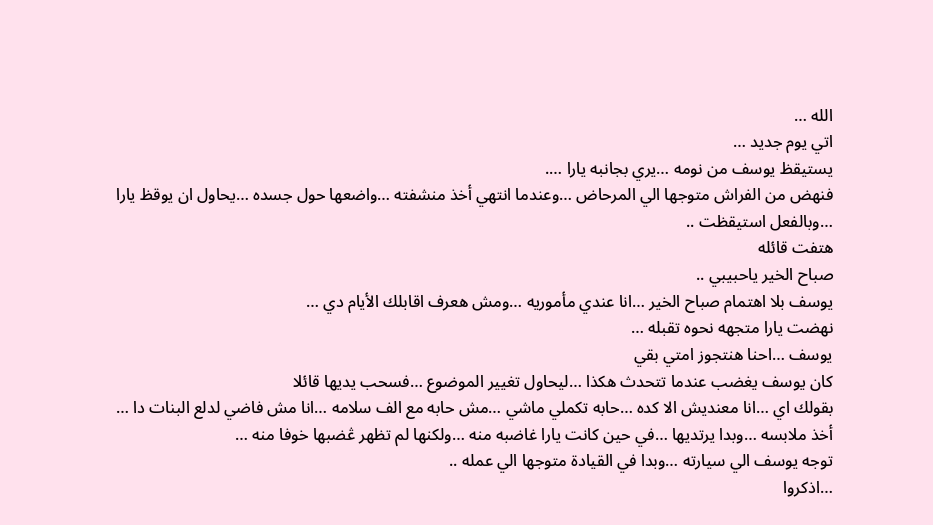الله …
اتي يوم جديد …
يستيقظ يوسف من نومه …يري بجانبه يارا ….
فنهض من الفراش متوجها الي المرحاض …وعندما انتهي أخذ منشفته …واضعها حول جسده …يحاول ان يوقظ يارا …وبالفعل استيقظت ..
هتفت قائله
صباح الخير ياحبيبي ..
يوسف بلا اهتمام صباح الخير …انا عندي مأموريه …ومش هعرف اقابلك الأيام دي …
نهضت يارا متجهه نحوه تقبله …
يوسف …احنا هنتجوز امتي بقي
كان يوسف يغضب عندما تتحدث هكذا …ليحاول تغيير الموضوع …فسحب يديها قائلا
بقولك اي …انا معنديش الا كده …حابه تكملي ماشي …مش حابه مع الف سلامه …انا مش فاضي لدلع البنات دا …
أخذ ملابسه …وبدا يرتديها …في حين كانت يارا غاضبه منه …ولكنها لم تظهر ڠضبها خوفا منه …
توجه يوسف الي سيارته …وبدا في القيادة متوجها الي عمله ..
…اذكروا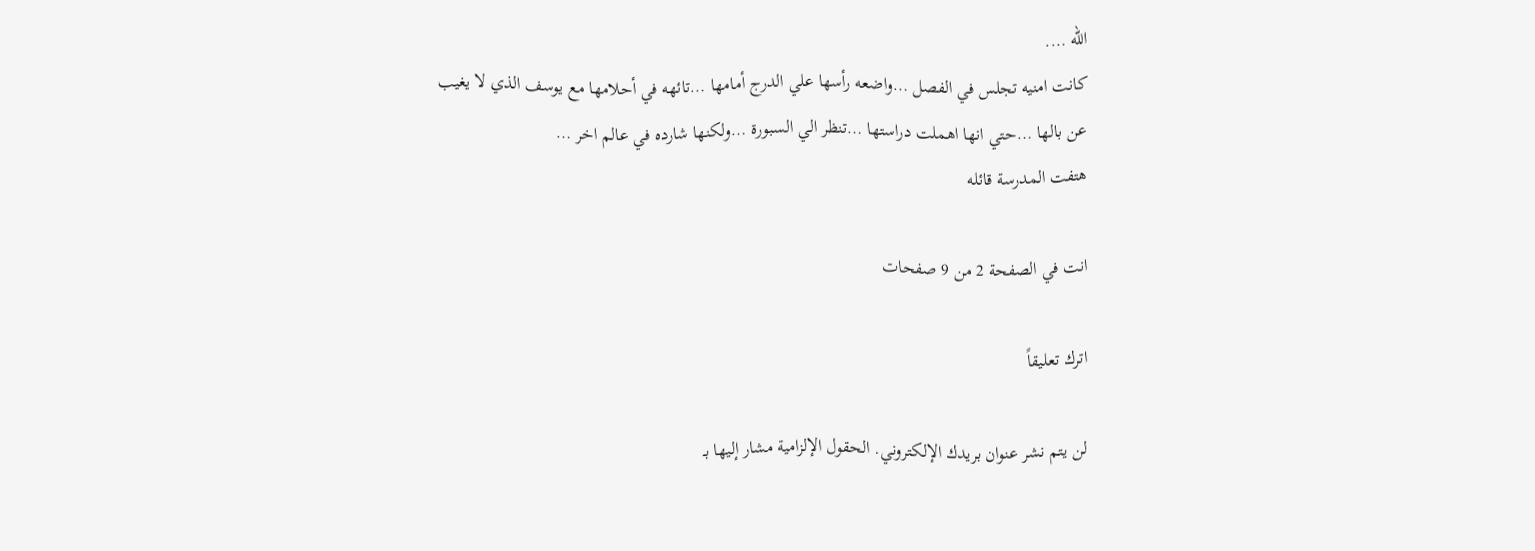الله ….
كانت امنيه تجلس في الفصل …واضعه رأسها علي الدرج أمامها …تائهه في أحلامها مع يوسف الذي لا يغيب عن بالها …حتي انها اهملت دراستها …تنظر الي السبورة …ولكنها شارده في عالم اخر …
هتفت المدرسة قائله

انت في الصفحة 2 من 9 صفحات

اترك تعليقاً

لن يتم نشر عنوان بريدك الإلكتروني. الحقول الإلزامية مشار إليها بـ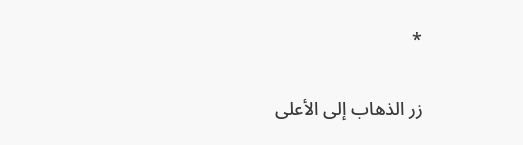*

زر الذهاب إلى الأعلى